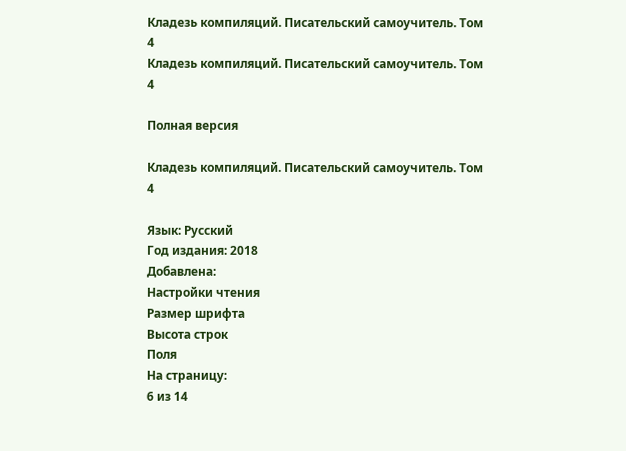Кладезь компиляций. Писательский самоучитель. Том 4
Кладезь компиляций. Писательский самоучитель. Том 4

Полная версия

Кладезь компиляций. Писательский самоучитель. Том 4

Язык: Русский
Год издания: 2018
Добавлена:
Настройки чтения
Размер шрифта
Высота строк
Поля
На страницу:
6 из 14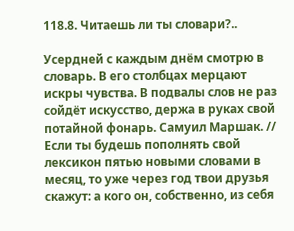118.8. Читаешь ли ты словари?..

Усердней с каждым днём смотрю в словарь. В его столбцах мерцают искры чувства. В подвалы слов не раз сойдёт искусство, держа в руках свой потайной фонарь. Самуил Маршак. // Если ты будешь пополнять свой лексикон пятью новыми словами в месяц, то уже через год твои друзья скажут: а кого он, собственно, из себя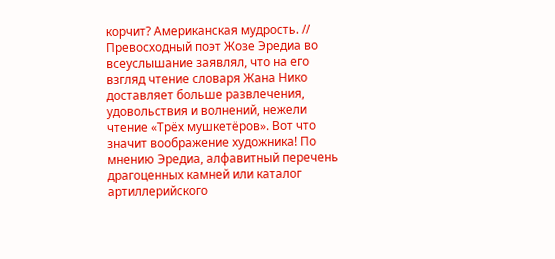корчит? Американская мудрость. // Превосходный поэт Жозе Эредиа во всеуслышание заявлял, что на его взгляд чтение словаря Жана Нико доставляет больше развлечения, удовольствия и волнений, нежели чтение «Трёх мушкетёров». Вот что значит воображение художника! По мнению Эредиа, алфавитный перечень драгоценных камней или каталог артиллерийского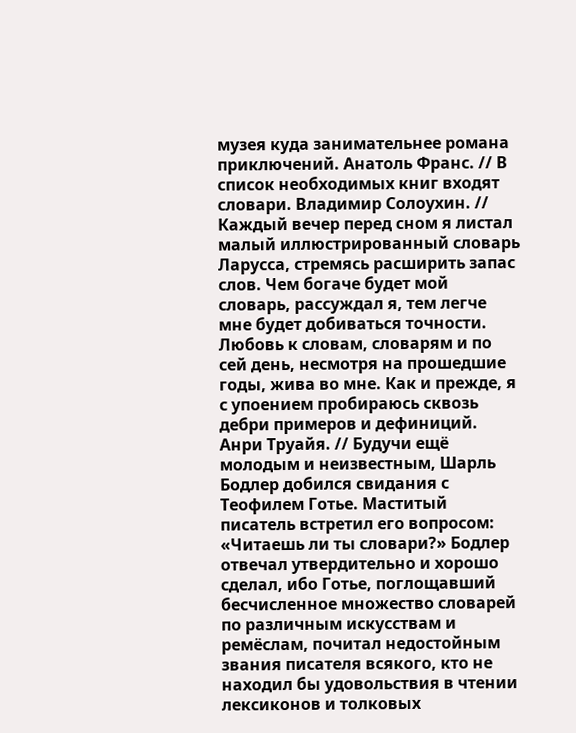музея куда занимательнее романа приключений. Анатоль Франс. // В список необходимых книг входят словари. Владимир Солоухин. // Каждый вечер перед сном я листал малый иллюстрированный словарь Ларусса, стремясь расширить запас слов. Чем богаче будет мой словарь, рассуждал я, тем легче мне будет добиваться точности. Любовь к словам, словарям и по сей день, несмотря на прошедшие годы, жива во мне. Как и прежде, я с упоением пробираюсь сквозь дебри примеров и дефиниций. Анри Труайя. // Будучи ещё молодым и неизвестным, Шарль Бодлер добился свидания с Теофилем Готье. Маститый писатель встретил его вопросом: «Читаешь ли ты словари?» Бодлер отвечал утвердительно и хорошо сделал, ибо Готье, поглощавший бесчисленное множество словарей по различным искусствам и ремёслам, почитал недостойным звания писателя всякого, кто не находил бы удовольствия в чтении лексиконов и толковых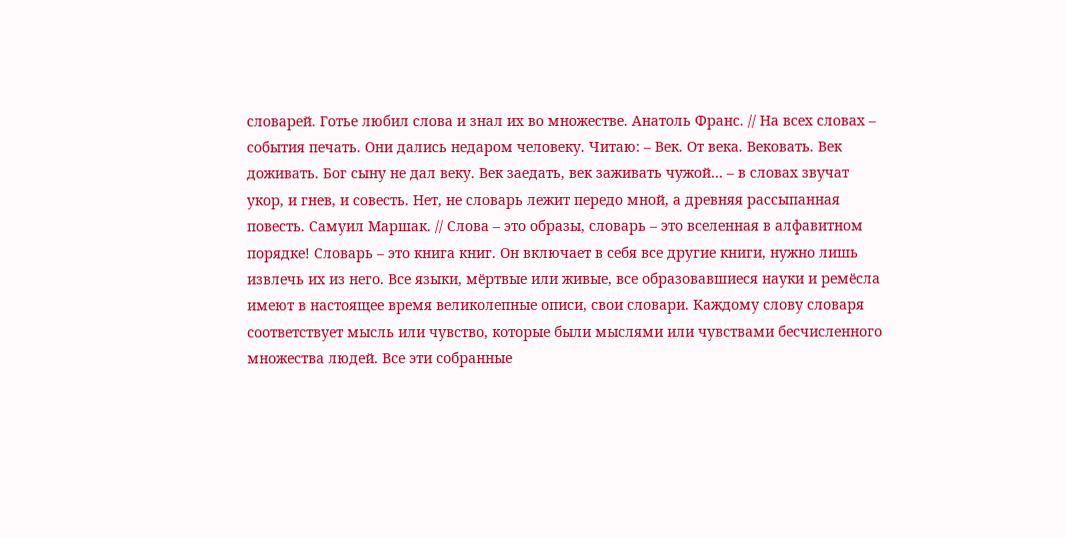словарей. Готье любил слова и знал их во множестве. Анатоль Франс. // На всех словах – события печать. Они дались недаром человеку. Читаю: – Век. От века. Вековать. Век доживать. Бог сыну не дал веку. Век заедать, век заживать чужой… – в словах звучат укор, и гнев, и совесть. Нет, не словарь лежит передо мной, а древняя рассыпанная повесть. Самуил Маршак. // Слова – это образы, словарь – это вселенная в алфавитном порядке! Словарь – это книга книг. Он включает в себя все другие книги, нужно лишь извлечь их из него. Все языки, мёртвые или живые, все образовавшиеся науки и ремёсла имеют в настоящее время великолепные описи, свои словари. Каждому слову словаря соответствует мысль или чувство, которые были мыслями или чувствами бесчисленного множества людей. Все эти собранные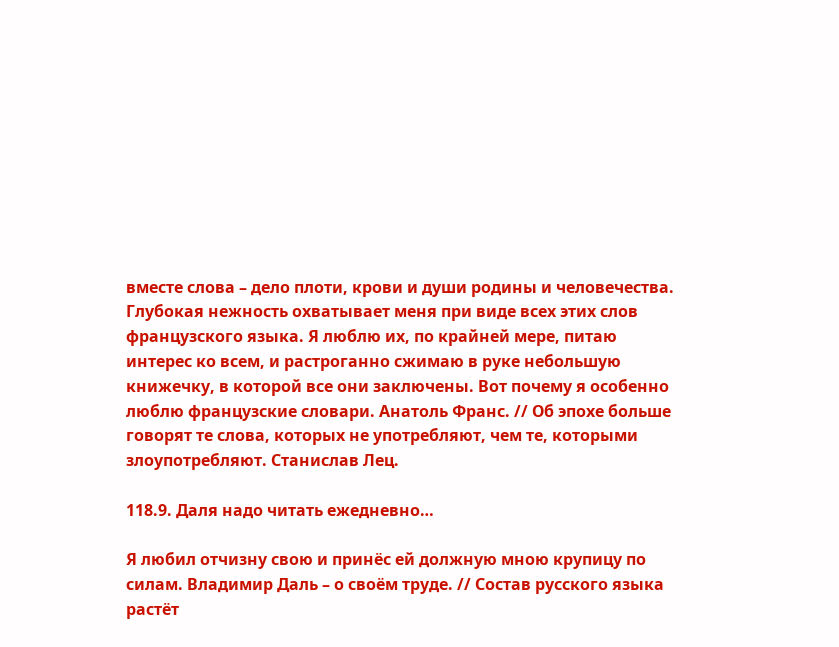вместе слова – дело плоти, крови и души родины и человечества. Глубокая нежность охватывает меня при виде всех этих слов французского языка. Я люблю их, по крайней мере, питаю интерес ко всем, и растроганно сжимаю в руке небольшую книжечку, в которой все они заключены. Вот почему я особенно люблю французские словари. Анатоль Франс. // Об эпохе больше говорят те слова, которых не употребляют, чем те, которыми злоупотребляют. Станислав Лец.

118.9. Даля надо читать ежедневно…

Я любил отчизну свою и принёс ей должную мною крупицу по силам. Владимир Даль – о своём труде. // Состав русского языка растёт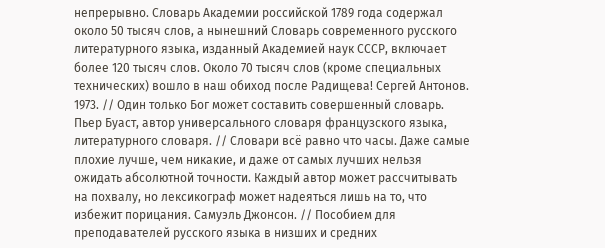непрерывно. Словарь Академии российской 1789 года содержал около 50 тысяч слов, а нынешний Словарь современного русского литературного языка, изданный Академией наук СССР, включает более 120 тысяч слов. Около 70 тысяч слов (кроме специальных технических) вошло в наш обиход после Радищева! Сергей Антонов. 1973. // Один только Бог может составить совершенный словарь. Пьер Буаст, автор универсального словаря французского языка, литературного словаря. // Словари всё равно что часы. Даже самые плохие лучше, чем никакие, и даже от самых лучших нельзя ожидать абсолютной точности. Каждый автор может рассчитывать на похвалу, но лексикограф может надеяться лишь на то, что избежит порицания. Самуэль Джонсон. // Пособием для преподавателей русского языка в низших и средних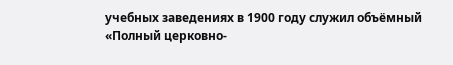учебных заведениях в 1900 году служил объёмный «Полный церковно-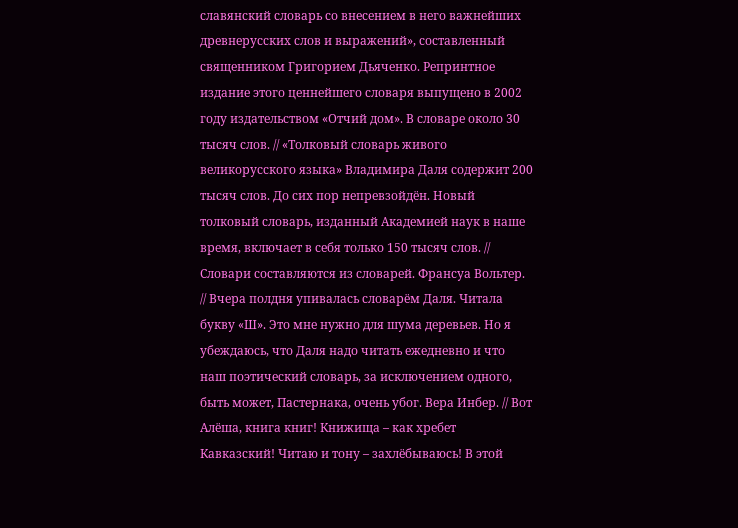славянский словарь со внесением в него важнейших древнерусских слов и выражений», составленный священником Григорием Дьяченко. Репринтное издание этого ценнейшего словаря выпущено в 2002 году издательством «Отчий дом». В словаре около 30 тысяч слов. // «Толковый словарь живого великорусского языка» Владимира Даля содержит 200 тысяч слов. До сих пор непревзойдён. Новый толковый словарь, изданный Академией наук в наше время, включает в себя только 150 тысяч слов. // Словари составляются из словарей. Франсуа Вольтер. // Вчера полдня упивалась словарём Даля. Читала букву «Ш». Это мне нужно для шума деревьев. Но я убеждаюсь, что Даля надо читать ежедневно и что наш поэтический словарь, за исключением одного, быть может, Пастернака, очень убог. Вера Инбер. // Вот Алёша, книга книг! Книжища – как хребет Кавказский! Читаю и тону – захлёбываюсь! В этой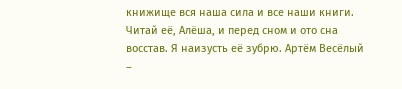книжище вся наша сила и все наши книги. Читай её, Алёша, и перед сном и ото сна восстав. Я наизусть её зубрю. Артём Весёлый –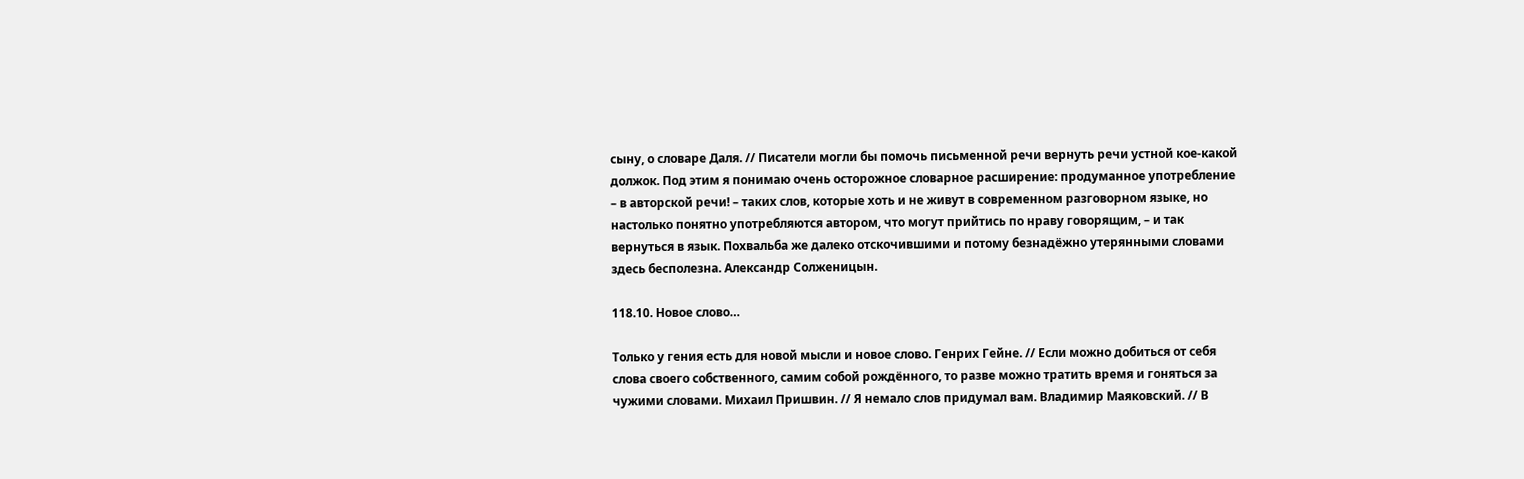сыну, о словаре Даля. // Писатели могли бы помочь письменной речи вернуть речи устной кое-какой должок. Под этим я понимаю очень осторожное словарное расширение: продуманное употребление – в авторской речи! – таких слов, которые хоть и не живут в современном разговорном языке, но настолько понятно употребляются автором, что могут прийтись по нраву говорящим, – и так вернуться в язык. Похвальба же далеко отскочившими и потому безнадёжно утерянными словами здесь бесполезна. Александр Солженицын.

118.10. Новое слово…

Только у гения есть для новой мысли и новое слово. Генрих Гейне. // Если можно добиться от себя слова своего собственного, самим собой рождённого, то разве можно тратить время и гоняться за чужими словами. Михаил Пришвин. // Я немало слов придумал вам. Владимир Маяковский. // В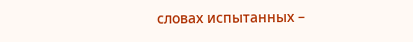словах испытанных –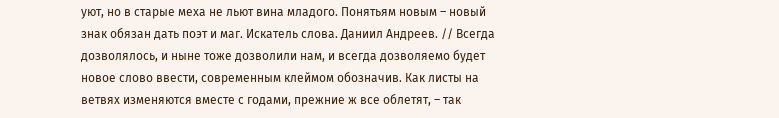уют, но в старые меха не льют вина младого. Понятьям новым – новый знак обязан дать поэт и маг. Искатель слова. Даниил Андреев. // Всегда дозволялось, и ныне тоже дозволили нам, и всегда дозволяемо будет новое слово ввести, современным клеймом обозначив. Как листы на ветвях изменяются вместе с годами, прежние ж все облетят, – так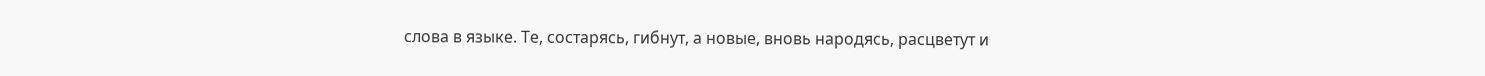слова в языке. Те, состарясь, гибнут, а новые, вновь народясь, расцветут и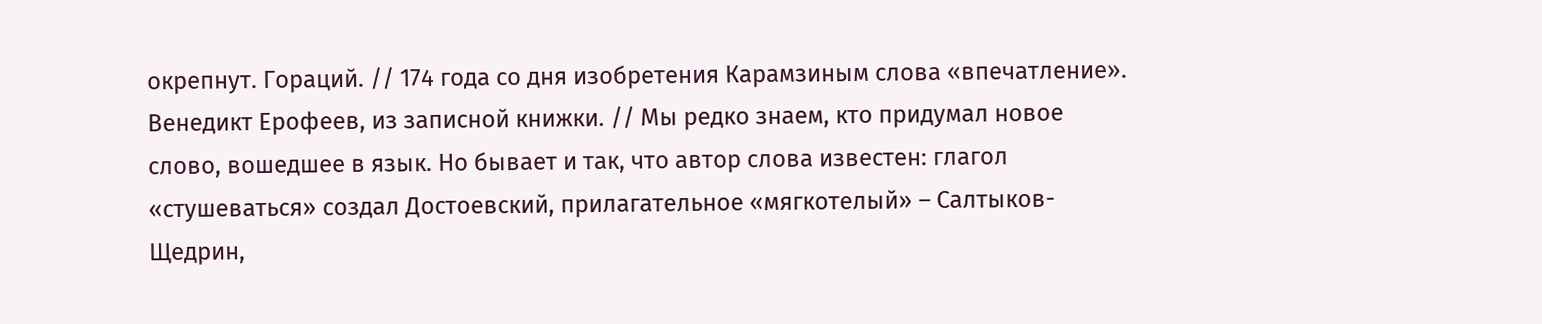окрепнут. Гораций. // 174 года со дня изобретения Карамзиным слова «впечатление». Венедикт Ерофеев, из записной книжки. // Мы редко знаем, кто придумал новое слово, вошедшее в язык. Но бывает и так, что автор слова известен: глагол «стушеваться» создал Достоевский, прилагательное «мягкотелый» – Салтыков-Щедрин,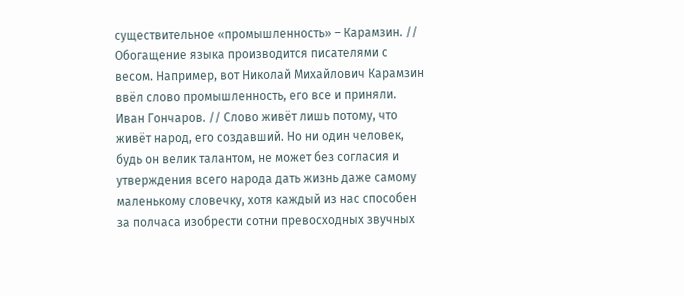существительное «промышленность» – Карамзин. // Обогащение языка производится писателями с весом. Например, вот Николай Михайлович Карамзин ввёл слово промышленность, его все и приняли. Иван Гончаров. // Слово живёт лишь потому, что живёт народ, его создавший. Но ни один человек, будь он велик талантом, не может без согласия и утверждения всего народа дать жизнь даже самому маленькому словечку, хотя каждый из нас способен за полчаса изобрести сотни превосходных звучных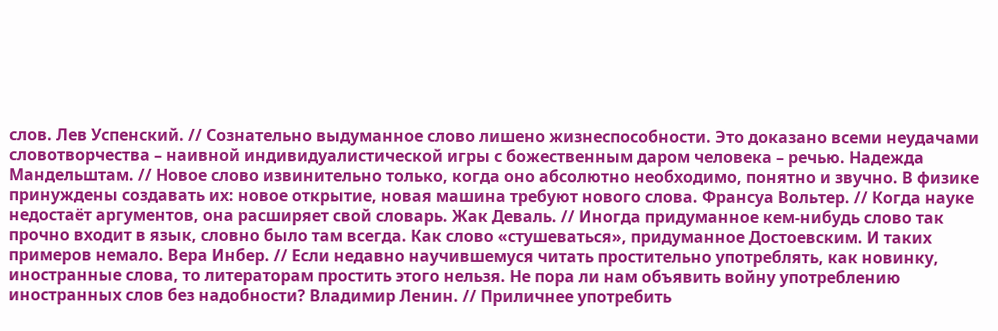слов. Лев Успенский. // Сознательно выдуманное слово лишено жизнеспособности. Это доказано всеми неудачами словотворчества – наивной индивидуалистической игры с божественным даром человека – речью. Надежда Мандельштам. // Новое слово извинительно только, когда оно абсолютно необходимо, понятно и звучно. В физике принуждены создавать их: новое открытие, новая машина требуют нового слова. Франсуа Вольтер. // Когда науке недостаёт аргументов, она расширяет свой словарь. Жак Деваль. // Иногда придуманное кем-нибудь слово так прочно входит в язык, словно было там всегда. Как слово «стушеваться», придуманное Достоевским. И таких примеров немало. Вера Инбер. // Если недавно научившемуся читать простительно употреблять, как новинку, иностранные слова, то литераторам простить этого нельзя. Не пора ли нам объявить войну употреблению иностранных слов без надобности? Владимир Ленин. // Приличнее употребить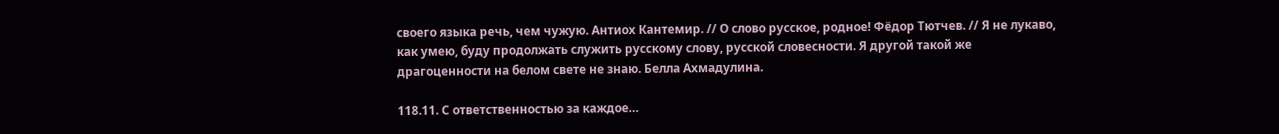своего языка речь, чем чужую. Антиох Кантемир. // О слово русское, родное! Фёдор Тютчев. // Я не лукаво, как умею, буду продолжать служить русскому слову, русской словесности. Я другой такой же драгоценности на белом свете не знаю. Белла Ахмадулина.

118.11. С ответственностью за каждое…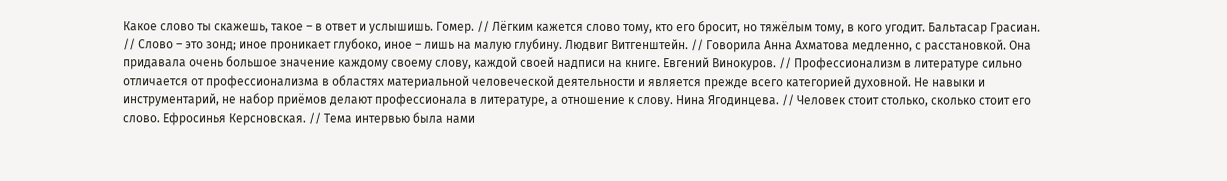Какое слово ты скажешь, такое – в ответ и услышишь. Гомер. // Лёгким кажется слово тому, кто его бросит, но тяжёлым тому, в кого угодит. Бальтасар Грасиан. // Слово – это зонд; иное проникает глубоко, иное – лишь на малую глубину. Людвиг Витгенштейн. // Говорила Анна Ахматова медленно, с расстановкой. Она придавала очень большое значение каждому своему слову, каждой своей надписи на книге. Евгений Винокуров. // Профессионализм в литературе сильно отличается от профессионализма в областях материальной человеческой деятельности и является прежде всего категорией духовной. Не навыки и инструментарий, не набор приёмов делают профессионала в литературе, а отношение к слову. Нина Ягодинцева. // Человек стоит столько, сколько стоит его слово. Ефросинья Керсновская. // Тема интервью была нами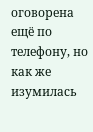оговорена ещё по телефону, но как же изумилась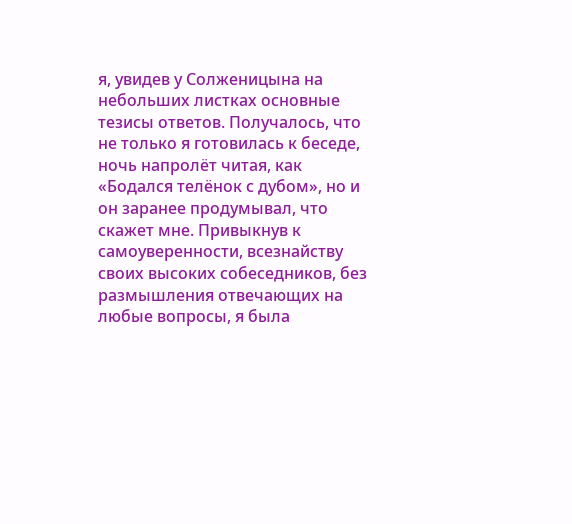я, увидев у Солженицына на небольших листках основные тезисы ответов. Получалось, что не только я готовилась к беседе, ночь напролёт читая, как «Бодался телёнок с дубом», но и он заранее продумывал, что скажет мне. Привыкнув к самоуверенности, всезнайству своих высоких собеседников, без размышления отвечающих на любые вопросы, я была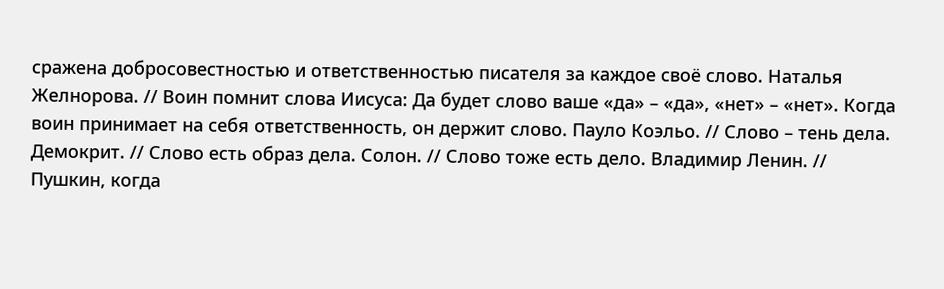сражена добросовестностью и ответственностью писателя за каждое своё слово. Наталья Желнорова. // Воин помнит слова Иисуса: Да будет слово ваше «да» – «да», «нет» – «нет». Когда воин принимает на себя ответственность, он держит слово. Пауло Коэльо. // Слово – тень дела. Демокрит. // Слово есть образ дела. Солон. // Слово тоже есть дело. Владимир Ленин. // Пушкин, когда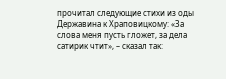прочитал следующие стихи из оды Державина к Храповицкому: «За слова меня пусть гложет, за дела сатирик чтит», – сказал так: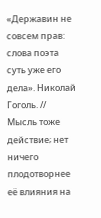«Державин не совсем прав: слова поэта суть уже его дела». Николай Гоголь. // Мысль тоже действие; нет ничего плодотворнее её влияния на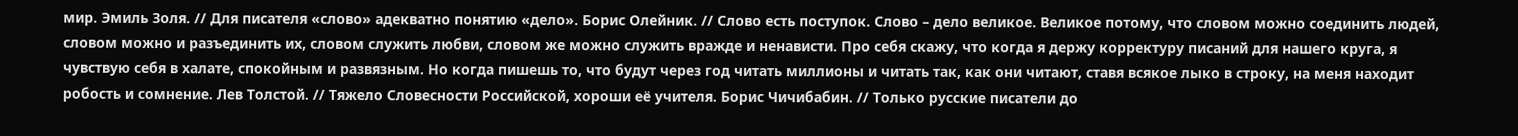мир. Эмиль Золя. // Для писателя «слово» адекватно понятию «дело». Борис Олейник. // Слово есть поступок. Слово – дело великое. Великое потому, что словом можно соединить людей, словом можно и разъединить их, словом служить любви, словом же можно служить вражде и ненависти. Про себя скажу, что когда я держу корректуру писаний для нашего круга, я чувствую себя в халате, спокойным и развязным. Но когда пишешь то, что будут через год читать миллионы и читать так, как они читают, ставя всякое лыко в строку, на меня находит робость и сомнение. Лев Толстой. // Тяжело Словесности Российской, хороши её учителя. Борис Чичибабин. // Только русские писатели до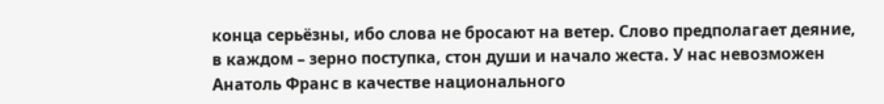конца серьёзны, ибо слова не бросают на ветер. Слово предполагает деяние, в каждом – зерно поступка, стон души и начало жеста. У нас невозможен Анатоль Франс в качестве национального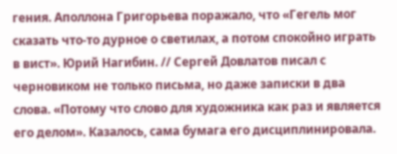гения. Аполлона Григорьева поражало, что «Гегель мог сказать что-то дурное о светилах, а потом спокойно играть в вист». Юрий Нагибин. // Сергей Довлатов писал с черновиком не только письма, но даже записки в два слова. «Потому что слово для художника как раз и является его делом». Казалось, сама бумага его дисциплинировала.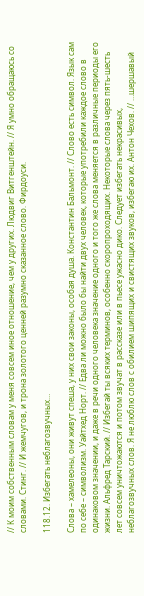// К моим собственным словам у меня совсем иное отношение, чем у других. Людвиг Витгенштейн. // Я умно обращаюсь со словами. Стинг. // И жемчугов, и трона золотого ценней разумно сказанное слово. Фирдоуси.

118.12. Избегать неблагозвучных…

Слова – хамелеоны, они живут спеша, у них свои законы, особая душа. Константин Бальмонт. // Слово есть символ. Язык сам по себе – символизм. Уайтхед Норт. // Едва ли можно было бы найти двух человек, которые употребили каждое слово в одинаковом значении, и даже в речи одного человека значение одного и того же слова меняется в различные периоды его жизни. Альфред Тарский. // Избегай ты всяких терминов, особенно скоропроходящих. Некоторые слова через пять-шесть лет совсем уничтожаются и потом звучат в рассказе или в пьесе ужасно дико. Следует избегать некрасивых, неблагозвучных слов. Я не люблю слов с обилием шипящих и свистящих звуков, избегаю их. Антон Чехов. // …шершавый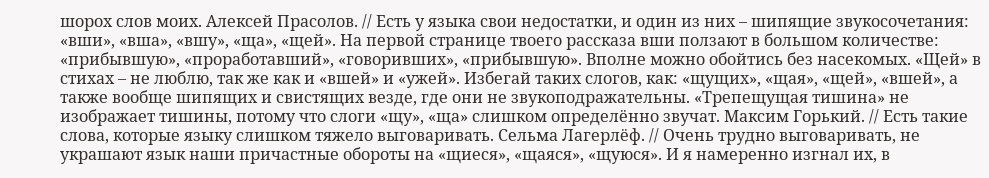шорох слов моих. Алексей Прасолов. // Есть у языка свои недостатки, и один из них – шипящие звукосочетания: «вши», «вша», «вшу», «ща», «щей». На первой странице твоего рассказа вши ползают в большом количестве: «прибывшую», «проработавший», «говоривших», «прибывшую». Вполне можно обойтись без насекомых. «Щей» в стихах – не люблю, так же как и «вшей» и «ужей». Избегай таких слогов, как: «щущих», «щая», «щей», «вшей», а также вообще шипящих и свистящих везде, где они не звукоподражательны. «Трепещущая тишина» не изображает тишины, потому что слоги «щу», «ща» слишком определённо звучат. Максим Горький. // Есть такие слова, которые языку слишком тяжело выговаривать. Сельма Лагерлёф. // Очень трудно выговаривать, не украшают язык наши причастные обороты на «щиеся», «щаяся», «щуюся». И я намеренно изгнал их, в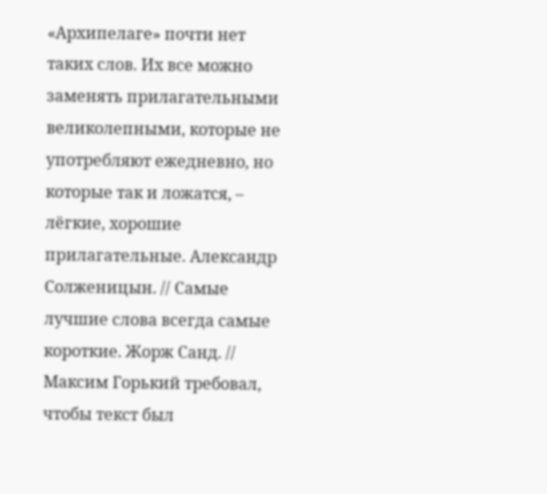«Архипелаге» почти нет таких слов. Их все можно заменять прилагательными великолепными, которые не употребляют ежедневно, но которые так и ложатся, – лёгкие, хорошие прилагательные. Александр Солженицын. // Самые лучшие слова всегда самые короткие. Жорж Санд. // Максим Горький требовал, чтобы текст был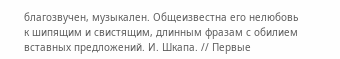благозвучен, музыкален. Общеизвестна его нелюбовь к шипящим и свистящим, длинным фразам с обилием вставных предложений. И. Шкапа. // Первые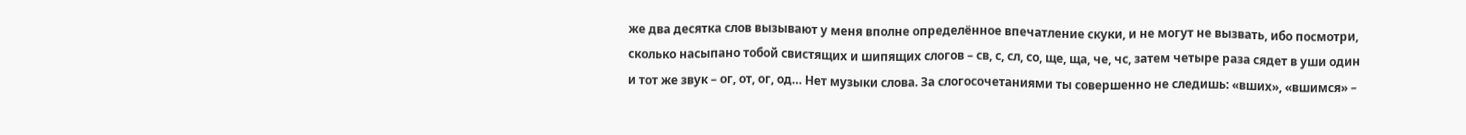же два десятка слов вызывают у меня вполне определённое впечатление скуки, и не могут не вызвать, ибо посмотри, сколько насыпано тобой свистящих и шипящих слогов – св, с, сл, со, ще, ща, че, чс, затем четыре раза сядет в уши один и тот же звук – ог, от, ог, од… Нет музыки слова. За слогосочетаниями ты совершенно не следишь: «вших», «вшимся» –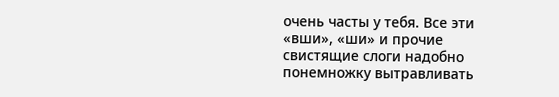очень часты у тебя. Все эти «вши», «ши» и прочие свистящие слоги надобно понемножку вытравливать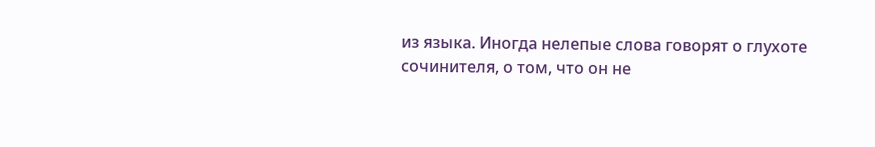из языка. Иногда нелепые слова говорят о глухоте сочинителя, о том, что он не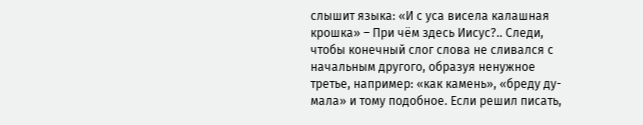слышит языка: «И с уса висела калашная крошка» – При чём здесь Иисус?.. Следи, чтобы конечный слог слова не сливался с начальным другого, образуя ненужное третье, например: «как камень», «бреду ду-мала» и тому подобное. Если решил писать,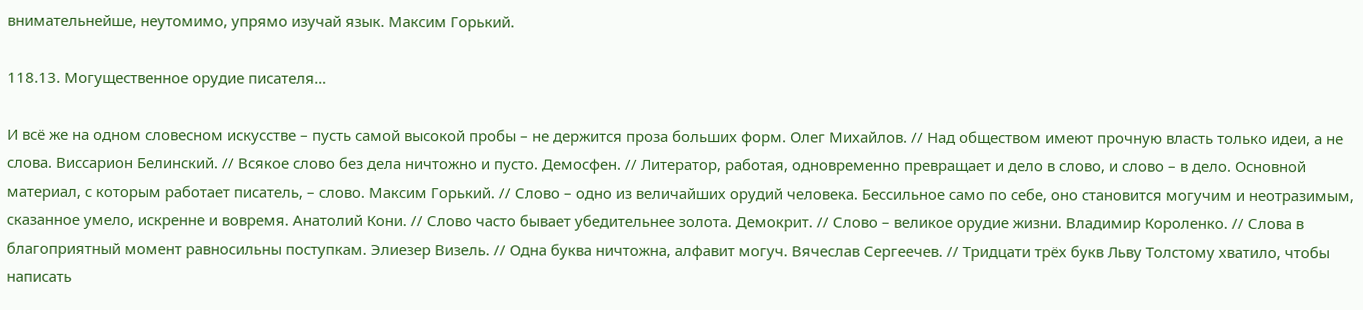внимательнейше, неутомимо, упрямо изучай язык. Максим Горький.

118.13. Могущественное орудие писателя…

И всё же на одном словесном искусстве – пусть самой высокой пробы – не держится проза больших форм. Олег Михайлов. // Над обществом имеют прочную власть только идеи, а не слова. Виссарион Белинский. // Всякое слово без дела ничтожно и пусто. Демосфен. // Литератор, работая, одновременно превращает и дело в слово, и слово – в дело. Основной материал, с которым работает писатель, – слово. Максим Горький. // Слово – одно из величайших орудий человека. Бессильное само по себе, оно становится могучим и неотразимым, сказанное умело, искренне и вовремя. Анатолий Кони. // Слово часто бывает убедительнее золота. Демокрит. // Слово – великое орудие жизни. Владимир Короленко. // Слова в благоприятный момент равносильны поступкам. Элиезер Визель. // Одна буква ничтожна, алфавит могуч. Вячеслав Сергеечев. // Тридцати трёх букв Льву Толстому хватило, чтобы написать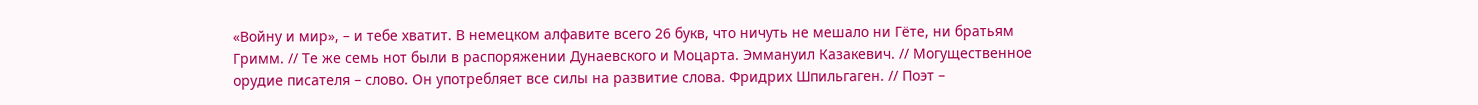«Войну и мир», – и тебе хватит. В немецком алфавите всего 26 букв, что ничуть не мешало ни Гёте, ни братьям Гримм. // Те же семь нот были в распоряжении Дунаевского и Моцарта. Эммануил Казакевич. // Могущественное орудие писателя – слово. Он употребляет все силы на развитие слова. Фридрих Шпильгаген. // Поэт –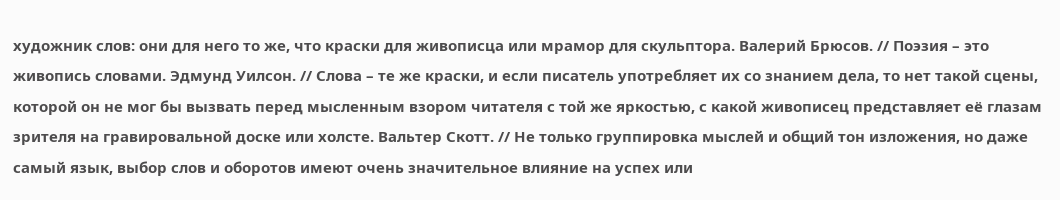художник слов: они для него то же, что краски для живописца или мрамор для скульптора. Валерий Брюсов. // Поэзия – это живопись словами. Эдмунд Уилсон. // Слова – те же краски, и если писатель употребляет их со знанием дела, то нет такой сцены, которой он не мог бы вызвать перед мысленным взором читателя с той же яркостью, с какой живописец представляет её глазам зрителя на гравировальной доске или холсте. Вальтер Скотт. // Не только группировка мыслей и общий тон изложения, но даже самый язык, выбор слов и оборотов имеют очень значительное влияние на успех или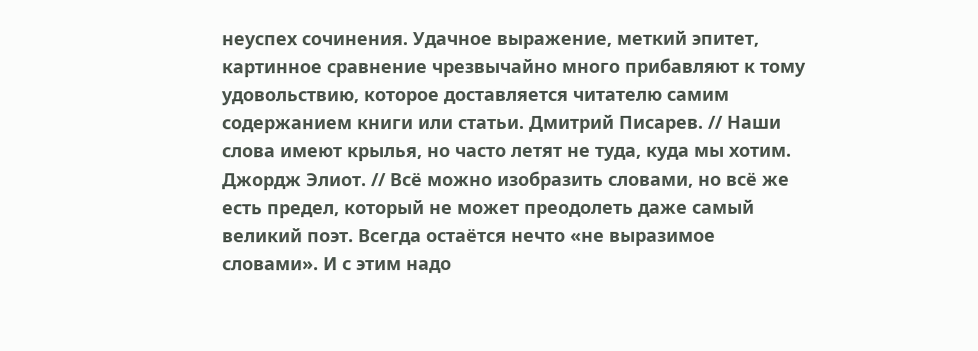неуспех сочинения. Удачное выражение, меткий эпитет, картинное сравнение чрезвычайно много прибавляют к тому удовольствию, которое доставляется читателю самим содержанием книги или статьи. Дмитрий Писарев. // Наши слова имеют крылья, но часто летят не туда, куда мы хотим. Джордж Элиот. // Всё можно изобразить словами, но всё же есть предел, который не может преодолеть даже самый великий поэт. Всегда остаётся нечто «не выразимое словами». И с этим надо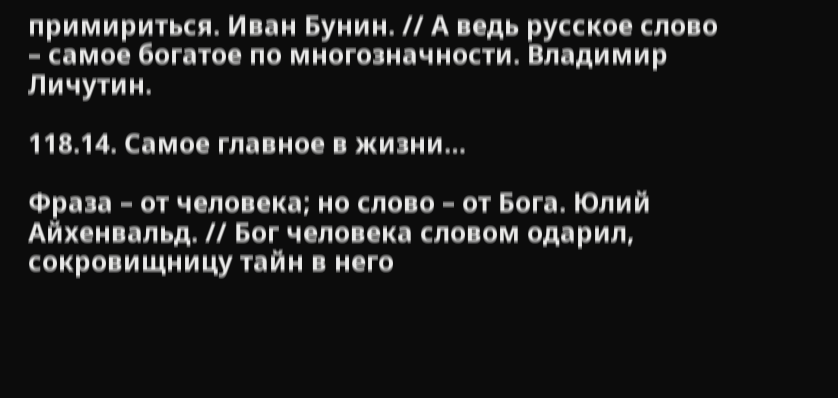примириться. Иван Бунин. // А ведь русское слово – самое богатое по многозначности. Владимир Личутин.

118.14. Самое главное в жизни…

Фраза – от человека; но слово – от Бога. Юлий Айхенвальд. // Бог человека словом одарил, сокровищницу тайн в него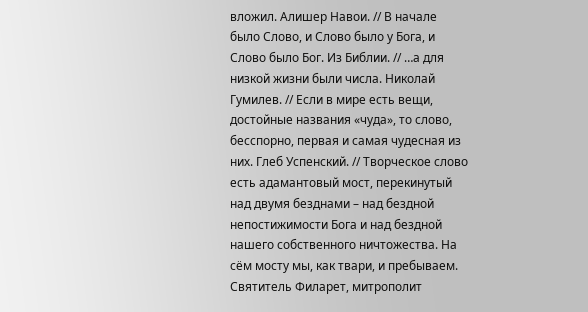вложил. Алишер Навои. // В начале было Слово, и Слово было у Бога, и Слово было Бог. Из Библии. // …а для низкой жизни были числа. Николай Гумилев. // Если в мире есть вещи, достойные названия «чуда», то слово, бесспорно, первая и самая чудесная из них. Глеб Успенский. // Творческое слово есть адамантовый мост, перекинутый над двумя безднами – над бездной непостижимости Бога и над бездной нашего собственного ничтожества. На сём мосту мы, как твари, и пребываем. Святитель Филарет, митрополит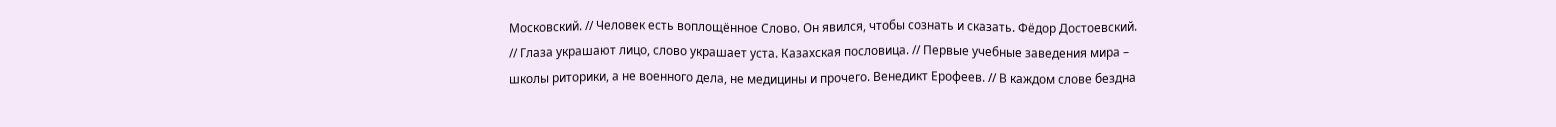Московский. // Человек есть воплощённое Слово. Он явился, чтобы сознать и сказать. Фёдор Достоевский. // Глаза украшают лицо, слово украшает уста. Казахская пословица. // Первые учебные заведения мира – школы риторики, а не военного дела, не медицины и прочего. Венедикт Ерофеев. // В каждом слове бездна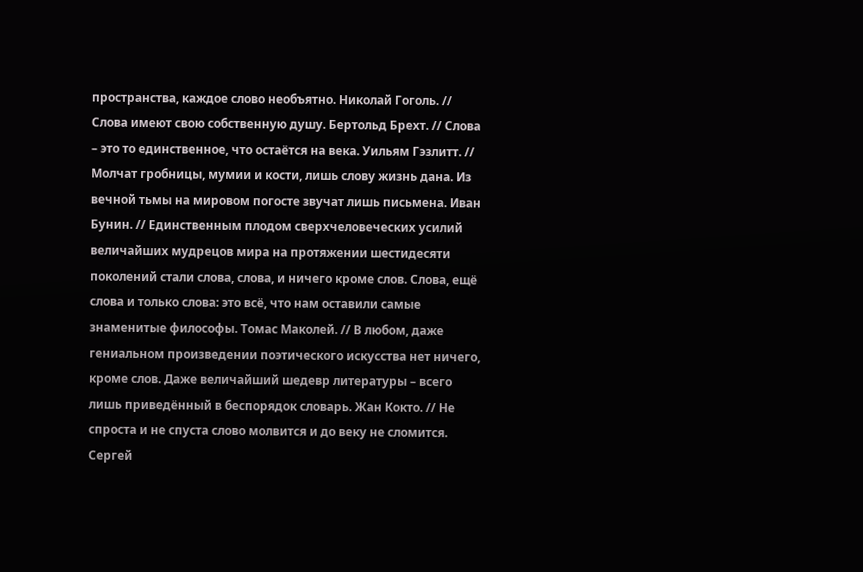пространства, каждое слово необъятно. Николай Гоголь. // Слова имеют свою собственную душу. Бертольд Брехт. // Слова – это то единственное, что остаётся на века. Уильям Гэзлитт. // Молчат гробницы, мумии и кости, лишь слову жизнь дана. Из вечной тьмы на мировом погосте звучат лишь письмена. Иван Бунин. // Единственным плодом сверхчеловеческих усилий величайших мудрецов мира на протяжении шестидесяти поколений стали слова, слова, и ничего кроме слов. Слова, ещё слова и только слова: это всё, что нам оставили самые знаменитые философы. Томас Маколей. // В любом, даже гениальном произведении поэтического искусства нет ничего, кроме слов. Даже величайший шедевр литературы – всего лишь приведённый в беспорядок словарь. Жан Кокто. // Не спроста и не спуста слово молвится и до веку не сломится. Сергей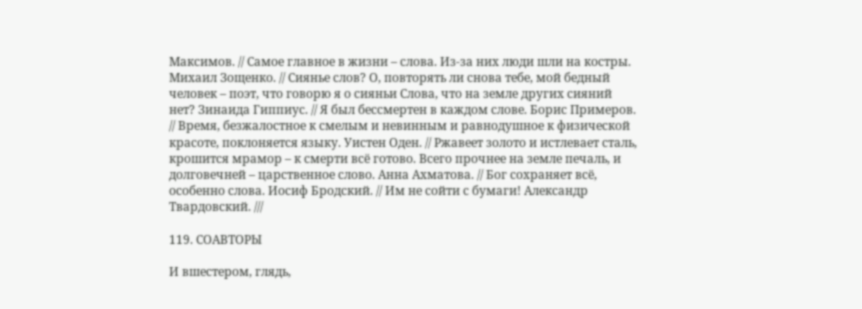Максимов. // Самое главное в жизни – слова. Из-за них люди шли на костры. Михаил Зощенко. // Сиянье слов? О, повторять ли снова тебе, мой бедный человек – поэт, что говорю я о сияньи Слова, что на земле других сияний нет? Зинаида Гиппиус. // Я был бессмертен в каждом слове. Борис Примеров. // Время, безжалостное к смелым и невинным и равнодушное к физической красоте, поклоняется языку. Уистен Оден. // Ржавеет золото и истлевает сталь, крошится мрамор – к смерти всё готово. Всего прочнее на земле печаль, и долговечней – царственное слово. Анна Ахматова. // Бог сохраняет всё, особенно слова. Иосиф Бродский. // Им не сойти с бумаги! Александр Твардовский. ///

119. СОАВТОРЫ

И вшестером, глядь,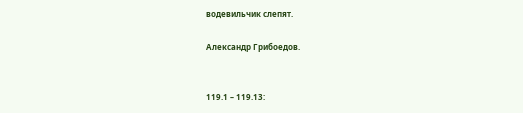водевильчик слепят.

Александр Грибоедов.


119.1 – 119.13: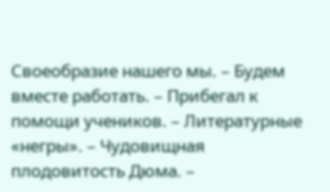Своеобразие нашего мы. – Будем вместе работать. – Прибегал к помощи учеников. – Литературные «негры». – Чудовищная плодовитость Дюма. –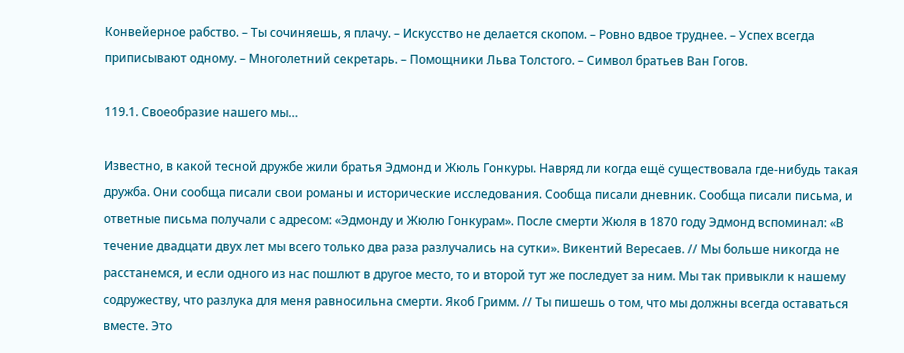Конвейерное рабство. – Ты сочиняешь, я плачу. – Искусство не делается скопом. – Ровно вдвое труднее. – Успех всегда приписывают одному. – Многолетний секретарь. – Помощники Льва Толстого. – Символ братьев Ван Гогов.

119.1. Своеобразие нашего мы…

Известно, в какой тесной дружбе жили братья Эдмонд и Жюль Гонкуры. Навряд ли когда ещё существовала где-нибудь такая дружба. Они сообща писали свои романы и исторические исследования. Сообща писали дневник. Сообща писали письма, и ответные письма получали с адресом: «Эдмонду и Жюлю Гонкурам». После смерти Жюля в 1870 году Эдмонд вспоминал: «В течение двадцати двух лет мы всего только два раза разлучались на сутки». Викентий Вересаев. // Мы больше никогда не расстанемся, и если одного из нас пошлют в другое место, то и второй тут же последует за ним. Мы так привыкли к нашему содружеству, что разлука для меня равносильна смерти. Якоб Гримм. // Ты пишешь о том, что мы должны всегда оставаться вместе. Это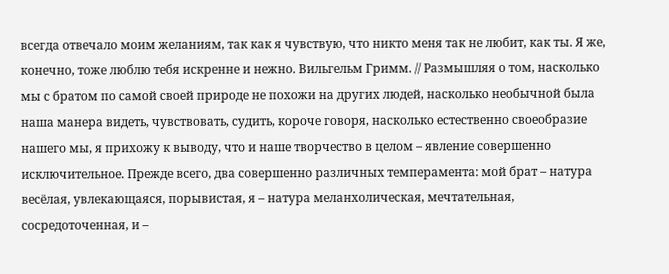всегда отвечало моим желаниям, так как я чувствую, что никто меня так не любит, как ты. Я же, конечно, тоже люблю тебя искренне и нежно. Вильгельм Гримм. // Размышляя о том, насколько мы с братом по самой своей природе не похожи на других людей, насколько необычной была наша манера видеть, чувствовать, судить, короче говоря, насколько естественно своеобразие нашего мы, я прихожу к выводу, что и наше творчество в целом – явление совершенно исключительное. Прежде всего, два совершенно различных темперамента: мой брат – натура весёлая, увлекающаяся, порывистая, я – натура меланхолическая, мечтательная, сосредоточенная, и –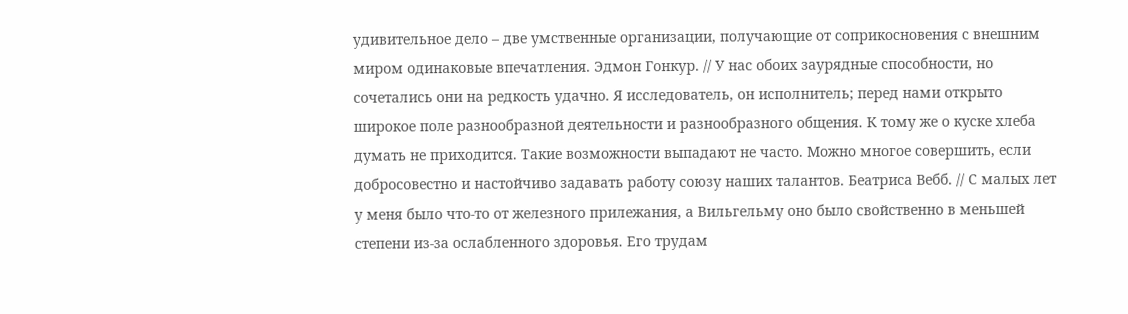удивительное дело – две умственные организации, получающие от соприкосновения с внешним миром одинаковые впечатления. Эдмон Гонкур. // У нас обоих заурядные способности, но сочетались они на редкость удачно. Я исследователь, он исполнитель; перед нами открыто широкое поле разнообразной деятельности и разнообразного общения. К тому же о куске хлеба думать не приходится. Такие возможности выпадают не часто. Можно многое совершить, если добросовестно и настойчиво задавать работу союзу наших талантов. Беатриса Вебб. // С малых лет у меня было что-то от железного прилежания, а Вильгельму оно было свойственно в меньшей степени из-за ослабленного здоровья. Его трудам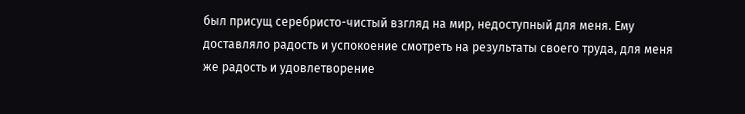был присущ серебристо-чистый взгляд на мир, недоступный для меня. Ему доставляло радость и успокоение смотреть на результаты своего труда, для меня же радость и удовлетворение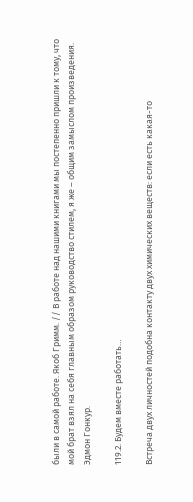были в самой работе. Якоб Гримм. // В работе над нашими книгами мы постепенно пришли к тому, что мой брат взял на себя главным образом руководство стилем, я же – общим замыслом произведения. Эдмон Гонкур.

119.2. Будем вместе работать…

Встреча двух личностей подобна контакту двух химических веществ: если есть какая-то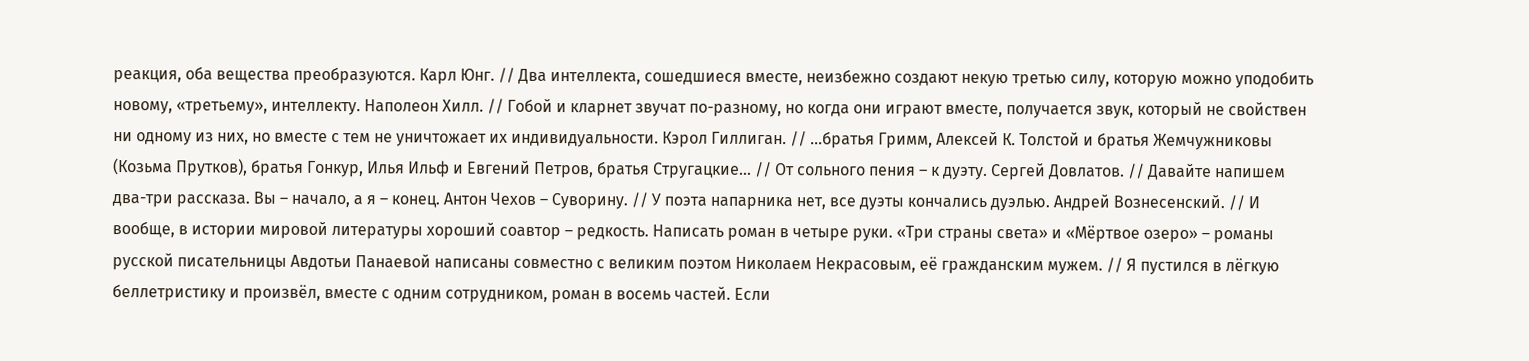реакция, оба вещества преобразуются. Карл Юнг. // Два интеллекта, сошедшиеся вместе, неизбежно создают некую третью силу, которую можно уподобить новому, «третьему», интеллекту. Наполеон Хилл. // Гобой и кларнет звучат по-разному, но когда они играют вместе, получается звук, который не свойствен ни одному из них, но вместе с тем не уничтожает их индивидуальности. Кэрол Гиллиган. // …братья Гримм, Алексей К. Толстой и братья Жемчужниковы (Козьма Прутков), братья Гонкур, Илья Ильф и Евгений Петров, братья Стругацкие… // От сольного пения – к дуэту. Сергей Довлатов. // Давайте напишем два-три рассказа. Вы – начало, а я – конец. Антон Чехов – Суворину. // У поэта напарника нет, все дуэты кончались дуэлью. Андрей Вознесенский. // И вообще, в истории мировой литературы хороший соавтор – редкость. Написать роман в четыре руки. «Три страны света» и «Мёртвое озеро» – романы русской писательницы Авдотьи Панаевой написаны совместно с великим поэтом Николаем Некрасовым, её гражданским мужем. // Я пустился в лёгкую беллетристику и произвёл, вместе с одним сотрудником, роман в восемь частей. Если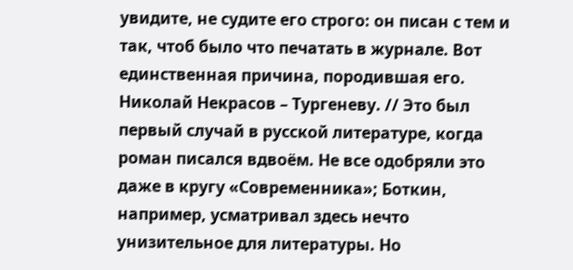увидите, не судите его строго: он писан с тем и так, чтоб было что печатать в журнале. Вот единственная причина, породившая его. Николай Некрасов – Тургеневу. // Это был первый случай в русской литературе, когда роман писался вдвоём. Не все одобряли это даже в кругу «Современника»; Боткин, например, усматривал здесь нечто унизительное для литературы. Но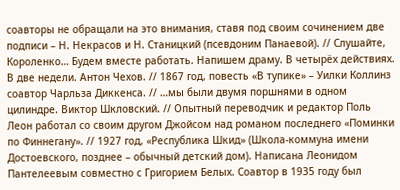соавторы не обращали на это внимания, ставя под своим сочинением две подписи – Н. Некрасов и Н. Станицкий (псевдоним Панаевой). // Слушайте, Короленко… Будем вместе работать. Напишем драму. В четырёх действиях. В две недели. Антон Чехов. // 1867 год, повесть «В тупике» – Уилки Коллинз соавтор Чарльза Диккенса. // …мы были двумя поршнями в одном цилиндре. Виктор Шкловский. // Опытный переводчик и редактор Поль Леон работал со своим другом Джойсом над романом последнего «Поминки по Финнегану». // 1927 год, «Республика Шкид» (Школа-коммуна имени Достоевского, позднее – обычный детский дом). Написана Леонидом Пантелеевым совместно с Григорием Белых. Соавтор в 1935 году был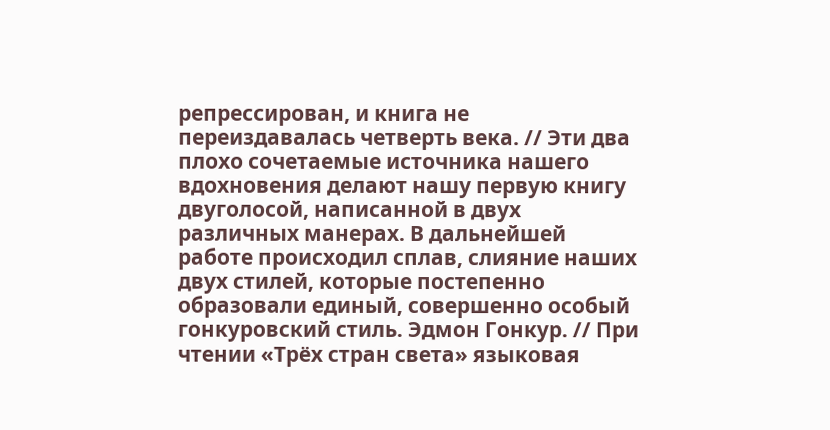репрессирован, и книга не переиздавалась четверть века. // Эти два плохо сочетаемые источника нашего вдохновения делают нашу первую книгу двуголосой, написанной в двух различных манерах. В дальнейшей работе происходил сплав, слияние наших двух стилей, которые постепенно образовали единый, совершенно особый гонкуровский стиль. Эдмон Гонкур. // При чтении «Трёх стран света» языковая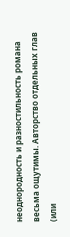неоднородность и разностильность романа весьма ощутимы. Авторство отдельных глав (или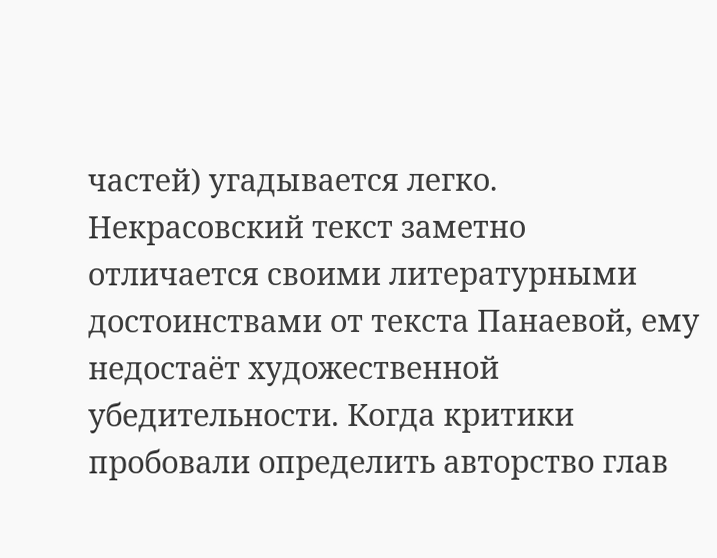частей) угадывается легко. Некрасовский текст заметно отличается своими литературными достоинствами от текста Панаевой, ему недостаёт художественной убедительности. Когда критики пробовали определить авторство глав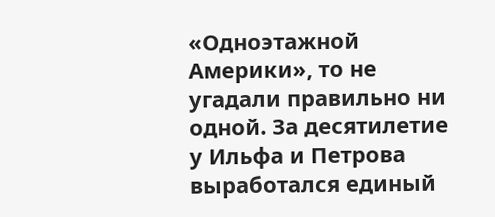«Одноэтажной Америки», то не угадали правильно ни одной. За десятилетие у Ильфа и Петрова выработался единый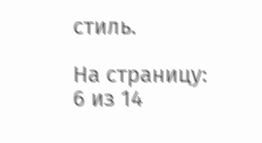стиль.

На страницу:
6 из 14